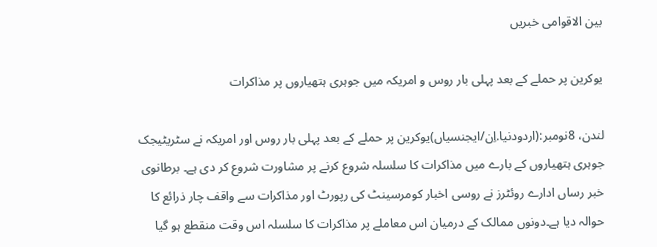بین الاقوامی خبریں

یوکرین پر حملے کے بعد پہلی بار روس و امریکہ میں جوہری ہتھیاروں پر مذاکرات

لندن، 8نومبر:(اردودنیا.اِن/ایجنسیاں)یوکرین پر حملے کے بعد پہلی بار روس اور امریکہ نے سٹریٹیجک جوہری ہتھیاروں کے بارے میں مذاکرات کا سلسلہ شروع کرنے پر مشاورت شروع کر دی ہے۔ برطانوی خبر رساں ادارے روئٹرز نے روسی اخبار کومرسینٹ کی رپورٹ اور مذاکرات سے واقف چار ذرائع کا حوالہ دیا ہے۔دونوں ممالک کے درمیان اس معاملے پر مذاکرات کا سلسلہ اس وقت منقطع ہو گیا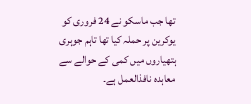تھا جب ماسکو نے 24 فروری کو یوکرین پر حملہ کیا تھا تاہم جوہری ہتھیاروں میں کمی کے حوالے سے معاہدہ نافذالعمل ہے۔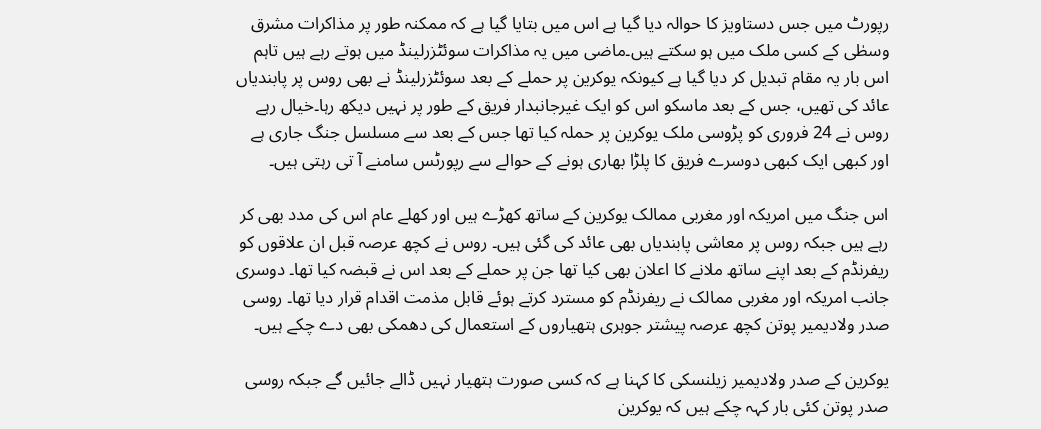رپورٹ میں جس دستاویز کا حوالہ دیا گیا ہے اس میں بتایا گیا ہے کہ ممکنہ طور پر مذاکرات مشرق وسطٰی کے کسی ملک میں ہو سکتے ہیں۔ماضی میں یہ مذاکرات سوئٹزرلینڈ میں ہوتے رہے ہیں تاہم اس بار یہ مقام تبدیل کر دیا گیا ہے کیونکہ یوکرین پر حملے کے بعد سوئٹزرلینڈ نے بھی روس پر پابندیاں عائد کی تھیں، جس کے بعد ماسکو اس کو ایک غیرجانبدار فریق کے طور پر نہیں دیکھ رہا۔خیال رہے روس نے 24 فروری کو پڑوسی ملک یوکرین پر حملہ کیا تھا جس کے بعد سے مسلسل جنگ جاری ہے اور کبھی ایک کبھی دوسرے فریق کا پلڑا بھاری ہونے کے حوالے سے رپورٹس سامنے آ تی رہتی ہیں۔

اس جنگ میں امریکہ اور مغربی ممالک یوکرین کے ساتھ کھڑے ہیں اور کھلے عام اس کی مدد بھی کر رہے ہیں جبکہ روس پر معاشی پابندیاں بھی عائد کی گئی ہیں۔ روس نے کچھ عرصہ قبل ان علاقوں کو ریفرنڈم کے بعد اپنے ساتھ ملانے کا اعلان بھی کیا تھا جن پر حملے کے بعد اس نے قبضہ کیا تھا۔ دوسری جانب امریکہ اور مغربی ممالک نے ریفرنڈم کو مسترد کرتے ہوئے قابل مذمت اقدام قرار دیا تھا۔ روسی صدر ولادیمیر پوتن کچھ عرصہ پیشتر جوہری ہتھیاروں کے استعمال کی دھمکی بھی دے چکے ہیں۔

یوکرین کے صدر ولادیمیر زیلنسکی کا کہنا ہے کہ کسی صورت ہتھیار نہیں ڈالے جائیں گے جبکہ روسی صدر پوتن کئی بار کہہ چکے ہیں کہ یوکرین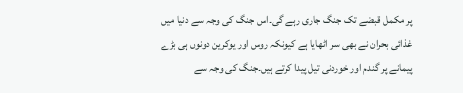پر مکمل قبضے تک جنگ جاری رہے گی۔اس جنگ کی وجہ سے دنیا میں غذائی بحران نے بھی سر اٹھایا ہے کیونکہ روس اور یوکرین دونوں ہی بڑے پیمانے پر گندم اور خوردنی تیل پیدا کرتے ہیں۔جنگ کی وجہ سے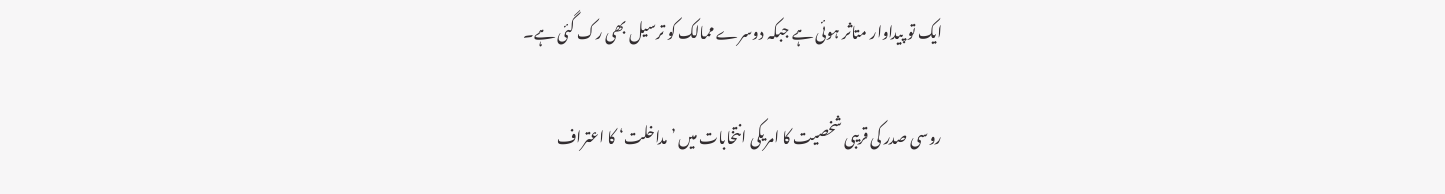ایک تو پیداوار متاثر ہوئی ہے جبکہ دوسرے ممالک کو ترسیل بھی رک گئی ہے۔

روسی صدر کی قریبی شخصیت کا امریکی انتخابات میں ’مداخلت‘ کا اعتراف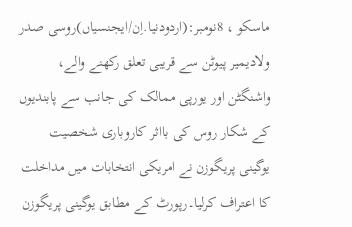ماسکو ، 8نومبر:(اردودنیا.اِن/ایجنسیاں)روسی صدر ولادیمیر پیوٹن سے قریبی تعلق رکھنے والے، واشنگٹن اور یورپی ممالک کی جانب سے پابندیوں کے شکار روس کی بااثر کاروباری شخصیت یوگینی پریگوزن نے امریکی انتخابات میں مداخلت کا اعتراف کرلیا۔رپورٹ کے مطابق یوگینی پریگوزن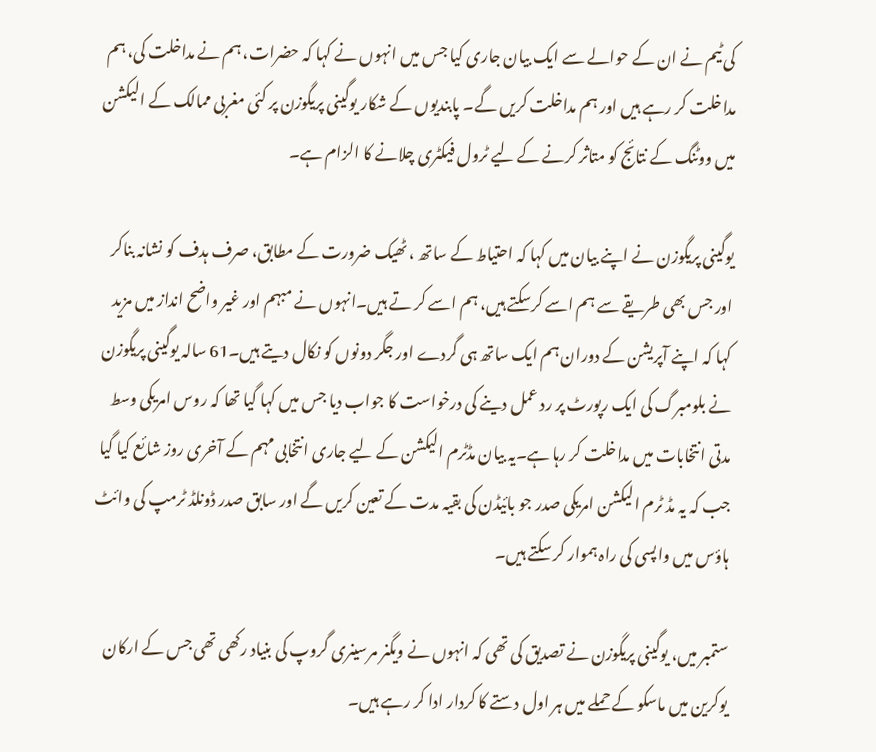کی ٹیم نے ان کے حوالے سے ایک بیان جاری کیا جس میں انہوں نے کہا کہ حضرات، ہم نے مداخلت کی، ہم مداخلت کر رہے ہیں اور ہم مداخلت کریں گے۔ پابندیوں کے شکار یوگینی پریگوزن پر کئی مغربی ممالک کے الیکشن میں ووٹنگ کے نتائج کو متاثر کرنے کے لیے ٹرول فیکٹری چلانے کا الزام ہے۔

یوگینی پریگوزن نے اپنے بیان میں کہا کہ احتیاط کے ساتھ ، ٹھیک ضرورت کے مطابق، صرف ہدف کو نشانہ بناکر اور جس بھی طریقے سے ہم اسے کرسکتے ہیں، ہم اسے کر تے ہیں۔انہوں نے مبہم اور غیر واضح انداز میں مزید کہا کہ اپنے آپریشن کے دوران ہم ایک ساتھ ہی گردے اور جگر دونوں کو نکال دیتے ہیں۔61 سالہ یوگینی پریگوزن نے بلومبرگ کی ایک رپورٹ پر رد عمل دینے کی درخواست کا جواب دیا جس میں کہا گیا تھا کہ روس امریکی وسط مدتی انتخابات میں مداخلت کر رہا ہے۔یہ بیان مڈٹرم الیکشن کے لیے جاری انتخابی مہم کے آخری روز شائع کیا گیا جب کہ یہ مڈ ٹرم الیکشن امریکی صدر جو بائیڈن کی بقیہ مدت کے تعین کریں گے اور سابق صدر ڈونلڈ ٹرمپ کی وائٹ ہاؤس میں واپسی کی راہ ہموار کر سکتے ہیں۔

ستمبر میں، یوگینی پریگوزن نے تصدیق کی تھی کہ انہوں نے ویگنر مرسینری گروپ کی بنیاد رکھی تھی جس کے ارکان یوکرین میں ماسکو کے حملے میں ہر اول دستے کا کردار ادا کر رہے ہیں۔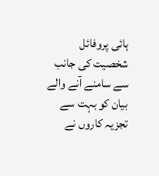ہائی پروفائل شخصیت کی جانب سے سامنے آنے والے بیان کو بہت سے تجزیہ کاروں نے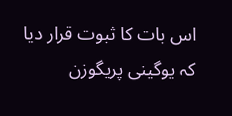اس بات کا ثبوت قرار دیا کہ یوگینی پریگوزن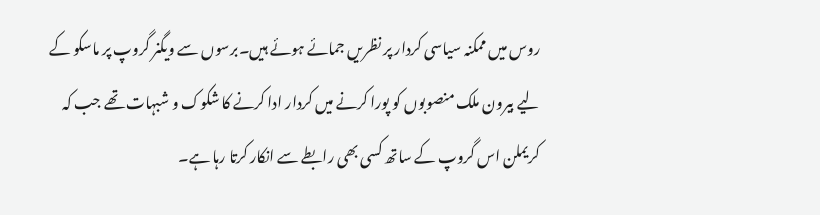روس میں ممکنہ سیاسی کردار پر نظریں جمائے ہوئے ہیں۔برسوں سے ویگنر گروپ پر ماسکو کے لیے بیرون ملک منصوبوں کو پورا کرنے میں کردار ادا کرنے کا شکوک و شبہات تھے جب کہ کریملن اس گروپ کے ساتھ کسی بھی رابطے سے انکار کرتا رہا ہے۔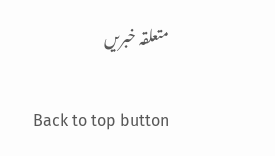متعلقہ خبریں

Back to top button